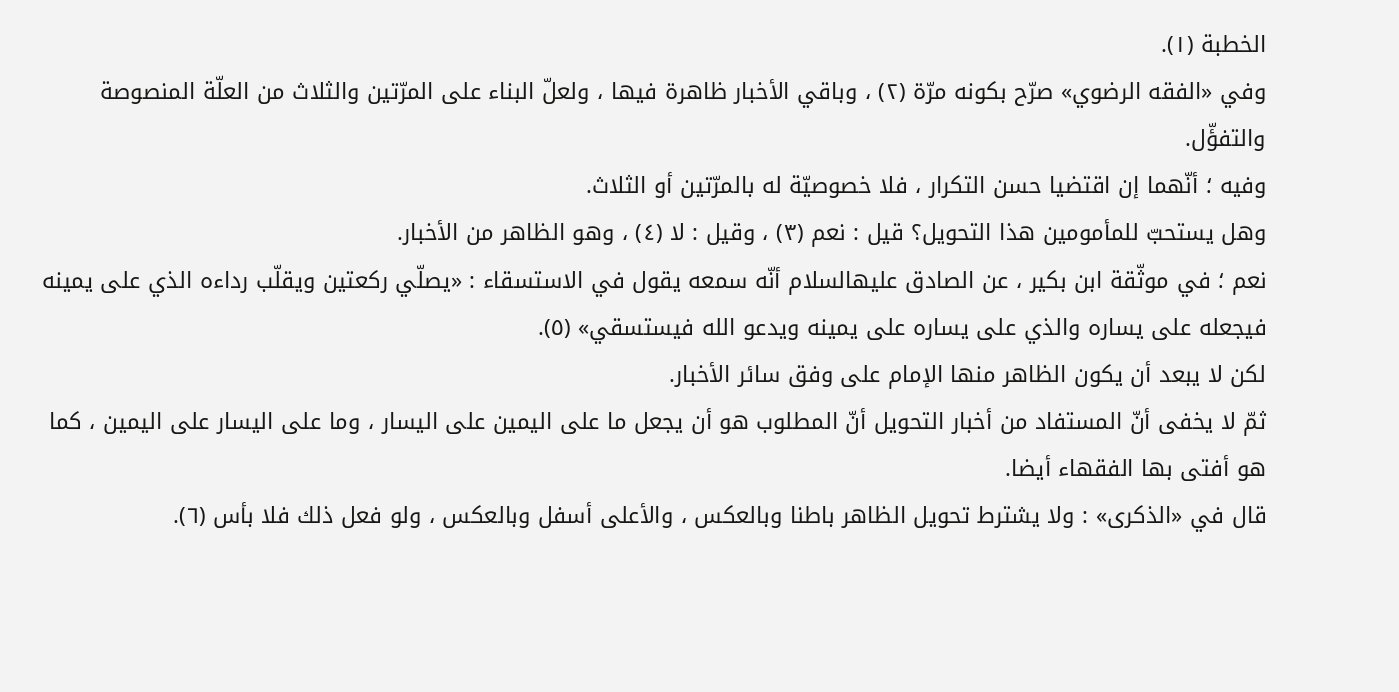الخطبة (١).
وفي «الفقه الرضوي» صرّح بكونه مرّة (٢) ، وباقي الأخبار ظاهرة فيها ، ولعلّ البناء على المرّتين والثلاث من العلّة المنصوصة والتفؤّل.
وفيه ؛ أنّهما إن اقتضيا حسن التكرار ، فلا خصوصيّة له بالمرّتين أو الثلاث.
وهل يستحبّ للمأمومين هذا التحويل؟ قيل : نعم (٣) ، وقيل : لا (٤) ، وهو الظاهر من الأخبار.
نعم ؛ في موثّقة ابن بكير ، عن الصادق عليهالسلام أنّه سمعه يقول في الاستسقاء : «يصلّي ركعتين ويقلّب رداءه الذي على يمينه فيجعله على يساره والذي على يساره على يمينه ويدعو الله فيستسقي» (٥).
لكن لا يبعد أن يكون الظاهر منها الإمام على وفق سائر الأخبار.
ثمّ لا يخفى أنّ المستفاد من أخبار التحويل أنّ المطلوب هو أن يجعل ما على اليمين على اليسار ، وما على اليسار على اليمين ، كما هو أفتى بها الفقهاء أيضا.
قال في «الذكرى» : ولا يشترط تحويل الظاهر باطنا وبالعكس ، والأعلى أسفل وبالعكس ، ولو فعل ذلك فلا بأس (٦).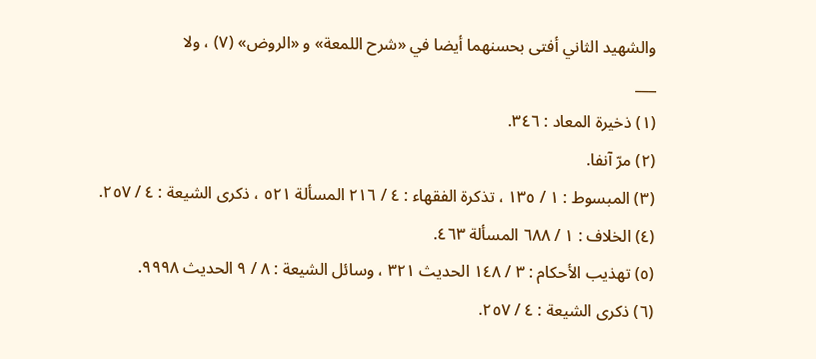والشهيد الثاني أفتى بحسنهما أيضا في «شرح اللمعة» و «الروض» (٧) ، ولا
___
(١) ذخيرة المعاد : ٣٤٦.
(٢) مرّ آنفا.
(٣) المبسوط : ١ / ١٣٥ ، تذكرة الفقهاء : ٤ / ٢١٦ المسألة ٥٢١ ، ذكرى الشيعة : ٤ / ٢٥٧.
(٤) الخلاف : ١ / ٦٨٨ المسألة ٤٦٣.
(٥) تهذيب الأحكام : ٣ / ١٤٨ الحديث ٣٢١ ، وسائل الشيعة : ٨ / ٩ الحديث ٩٩٩٨.
(٦) ذكرى الشيعة : ٤ / ٢٥٧.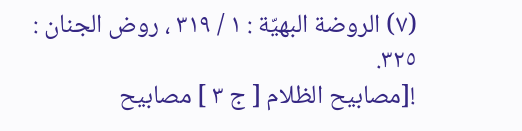(٧) الروضة البهيّة : ١ / ٣١٩ ، روض الجنان : ٣٢٥.
![مصابيح الظلام [ ج ٣ ] مصابيح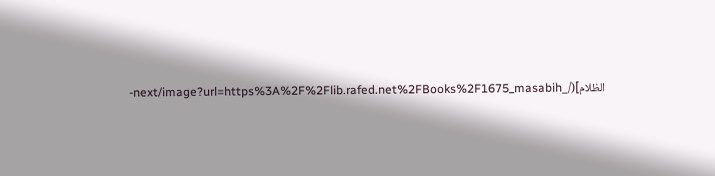الظلام](/_next/image?url=https%3A%2F%2Flib.rafed.net%2FBooks%2F1675_masabih-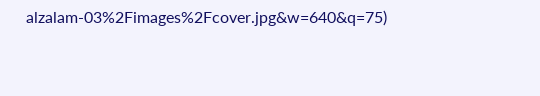alzalam-03%2Fimages%2Fcover.jpg&w=640&q=75)